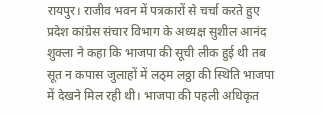रायपुर। राजीव भवन में पत्रकारों से चर्चा करते हुए प्रदेश कांग्रेस संचार विभाग के अध्यक्ष सुशील आनंद शुक्ला ने कहा कि भाजपा की सूची लीक हुई थी तब सूत न कपास जुलाहों में लठ्म लठ्ठा की स्थिति भाजपा में देखने मिल रही थी। भाजपा की पहली अधिकृत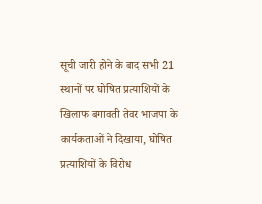सूची जारी होने के बाद सभी 21 स्थानों पर घोषित प्रत्याशियों के खिलाफ बगावती तेवर भाजपा के कार्यकताओं ने दिखाया, घोषित प्रत्याशियों के विरोध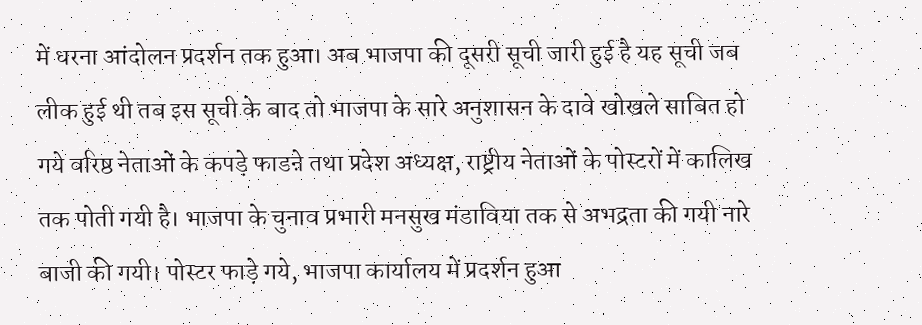में धरना आंदोलन प्रदर्शन तक हुआ। अब भाजपा की दूसरी सूची जारी हुई है यह सूची जब लीक हुई थी तब इस सूची के बाद तो भाजपा के सारे अनुशासन के दावे खोखले साबित हो गये वरिष्ठ नेताओं के कपड़े फाडऩे तथा प्रदेश अध्यक्ष, राष्ट्रीय नेताओं के पोस्टरों में कालिख तक पोती गयी है। भाजपा के चुनाव प्रभारी मनसुख मंडाविया तक से अभद्रता की गयी नारे बाजी की गयी। पोस्टर फाड़े गये, भाजपा कार्यालय में प्रदर्शन हुआ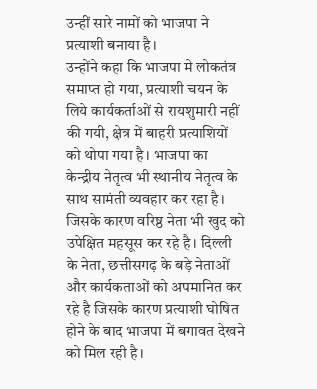उन्हीं सारे नामों को भाजपा ने प्रत्याशी बनाया है।
उन्होंने कहा कि भाजपा मे लोकतंत्र समाप्त हो गया, प्रत्याशी चयन के लिये कार्यकर्ताओं से रायशुमारी नहीं की गयी, क्षेत्र में बाहरी प्रत्याशियों को थोपा गया है। भाजपा का केन्द्रीय नेतृत्व भी स्थानीय नेतृत्व के साथ सामंती व्यवहार कर रहा है। जिसके कारण वरिष्ठ नेता भी खुद को उपेक्षित महसूस कर रहे है। दिल्ली के नेता, छत्तीसगढ़ के बड़े नेताओं और कार्यकताओं को अपमानित कर रहे है जिसके कारण प्रत्याशी घोषित होने के बाद भाजपा में बगावत देखने को मिल रही है।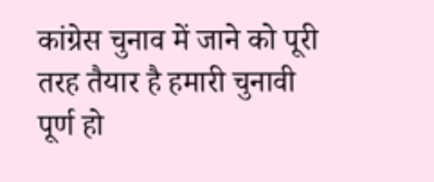कांग्रेस चुनाव में जाने को पूरी तरह तैयार है हमारी चुनावी पूर्ण हो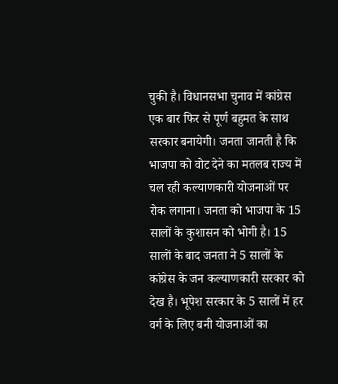चुकी है। विधानसभा चुनाव में कांग्रेस एक बार फिर से पूर्ण बहुमत के साथ सरकार बनायेगी। जनता जानती है कि भाजपा को वोट देने का मतलब राज्य में चल रही कल्याणकारी योजनाओं पर रोक लगाना। जनता को भाजपा के 15 सालों के कुशासन को भोगी है। 15 सालों के बाद जनता ने 5 सालों के कांग्रेस के जन कल्याणकारी सरकार को देख है। भूपेश सरकार के 5 सालों में हर वर्ग के लिए बनी योजनाओं का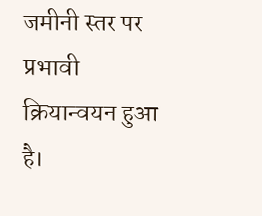जमीनी स्तर पर प्रभावी क्रियान्वयन हुआ है।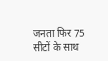जनता फिर 75 सीटों के साथ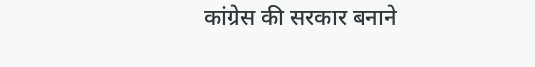कांग्रेस की सरकार बनाने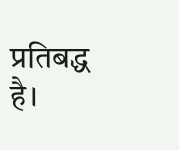प्रतिबद्ध है।